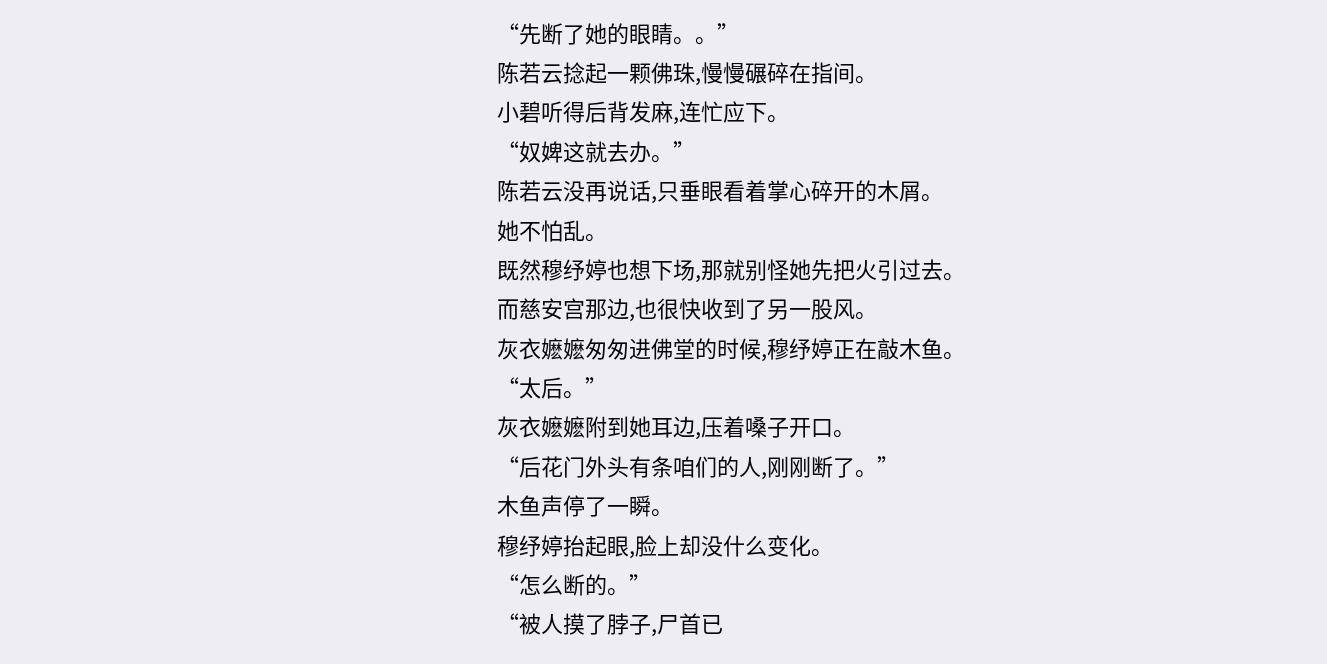“先断了她的眼睛。。”
陈若云捻起一颗佛珠,慢慢碾碎在指间。
小碧听得后背发麻,连忙应下。
“奴婢这就去办。”
陈若云没再说话,只垂眼看着掌心碎开的木屑。
她不怕乱。
既然穆纾婷也想下场,那就别怪她先把火引过去。
而慈安宫那边,也很快收到了另一股风。
灰衣嬷嬷匆匆进佛堂的时候,穆纾婷正在敲木鱼。
“太后。”
灰衣嬷嬷附到她耳边,压着嗓子开口。
“后花门外头有条咱们的人,刚刚断了。”
木鱼声停了一瞬。
穆纾婷抬起眼,脸上却没什么变化。
“怎么断的。”
“被人摸了脖子,尸首已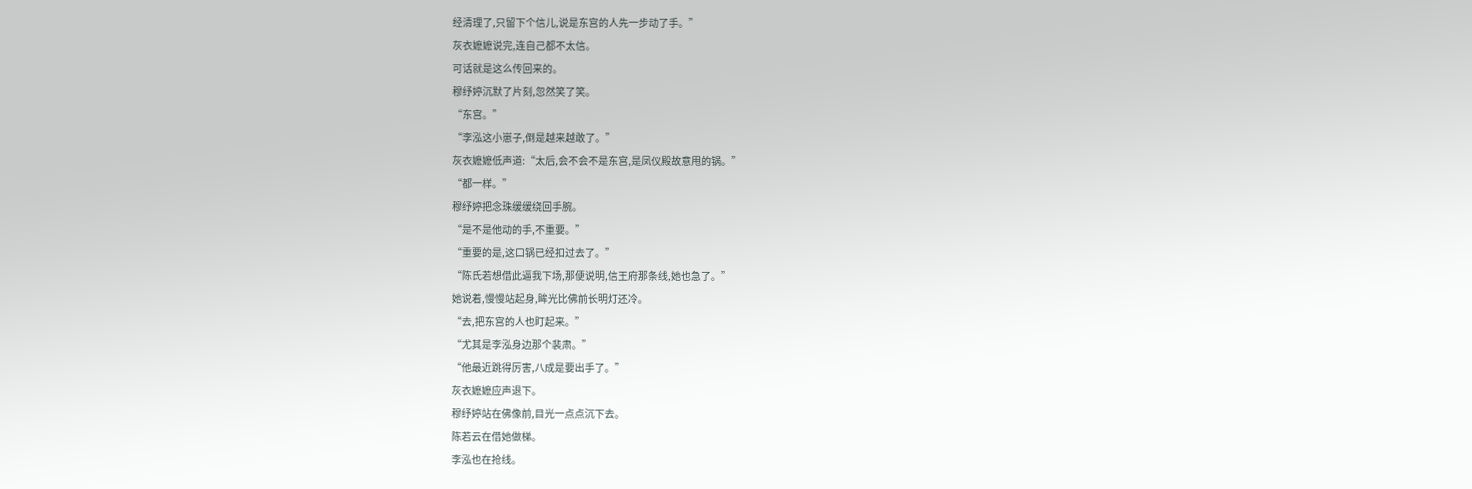经清理了,只留下个信儿,说是东宫的人先一步动了手。”
灰衣嬷嬷说完,连自己都不太信。
可话就是这么传回来的。
穆纾婷沉默了片刻,忽然笑了笑。
“东宫。”
“李泓这小崽子,倒是越来越敢了。”
灰衣嬷嬷低声道:“太后,会不会不是东宫,是凤仪殿故意甩的锅。”
“都一样。”
穆纾婷把念珠缓缓绕回手腕。
“是不是他动的手,不重要。”
“重要的是,这口锅已经扣过去了。”
“陈氏若想借此逼我下场,那便说明,信王府那条线,她也急了。”
她说着,慢慢站起身,眸光比佛前长明灯还冷。
“去,把东宫的人也盯起来。”
“尤其是李泓身边那个裴肃。”
“他最近跳得厉害,八成是要出手了。”
灰衣嬷嬷应声退下。
穆纾婷站在佛像前,目光一点点沉下去。
陈若云在借她做梯。
李泓也在抢线。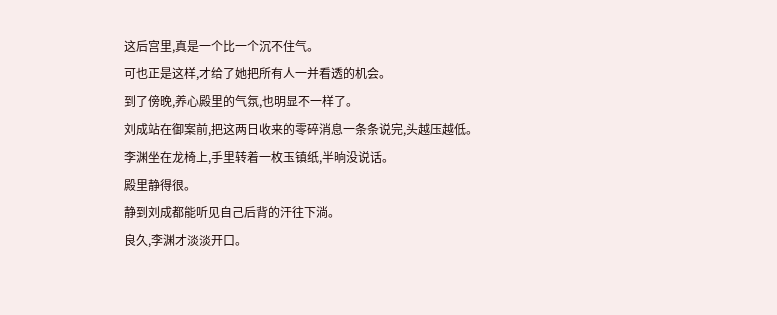这后宫里,真是一个比一个沉不住气。
可也正是这样,才给了她把所有人一并看透的机会。
到了傍晚,养心殿里的气氛,也明显不一样了。
刘成站在御案前,把这两日收来的零碎消息一条条说完,头越压越低。
李渊坐在龙椅上,手里转着一枚玉镇纸,半晌没说话。
殿里静得很。
静到刘成都能听见自己后背的汗往下淌。
良久,李渊才淡淡开口。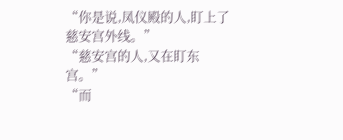“你是说,凤仪殿的人,盯上了慈安宫外线。”
“慈安宫的人,又在盯东宫。”
“而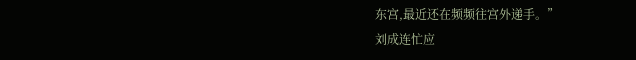东宫,最近还在频频往宫外递手。”
刘成连忙应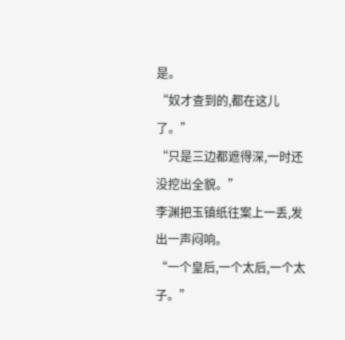是。
“奴才查到的,都在这儿了。”
“只是三边都遮得深,一时还没挖出全貌。”
李渊把玉镇纸往案上一丢,发出一声闷响。
“一个皇后,一个太后,一个太子。”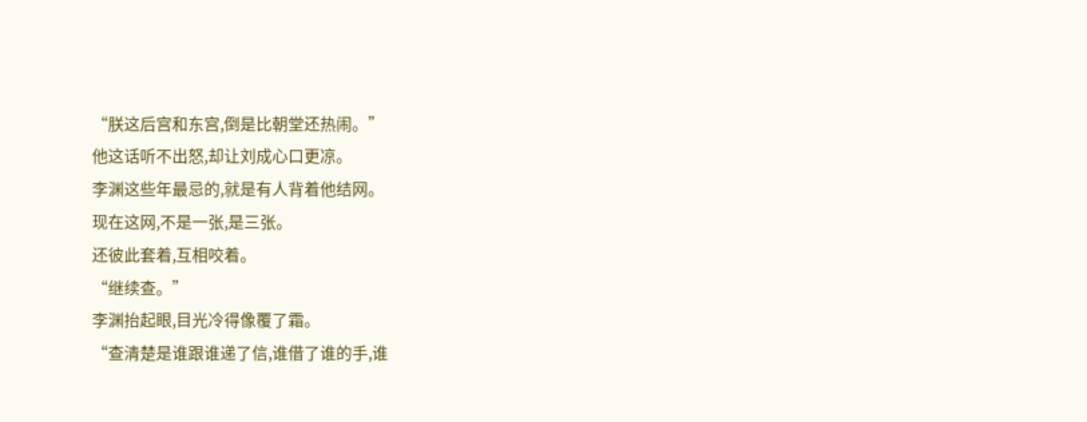“朕这后宫和东宫,倒是比朝堂还热闹。”
他这话听不出怒,却让刘成心口更凉。
李渊这些年最忌的,就是有人背着他结网。
现在这网,不是一张,是三张。
还彼此套着,互相咬着。
“继续查。”
李渊抬起眼,目光冷得像覆了霜。
“查清楚是谁跟谁递了信,谁借了谁的手,谁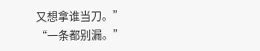又想拿谁当刀。”
“一条都别漏。”